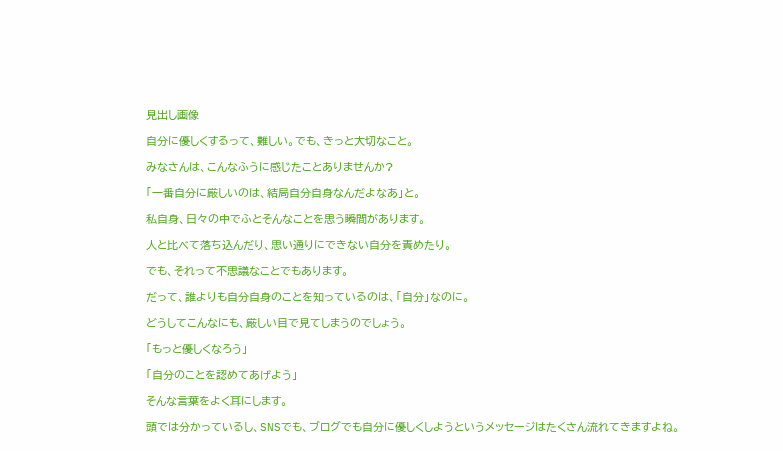見出し画像

自分に優しくするって、難しい。でも、きっと大切なこと。

みなさんは、こんなふうに感じたことありませんか?

「一番自分に厳しいのは、結局自分自身なんだよなあ」と。

私自身、日々の中でふとそんなことを思う瞬間があります。

人と比べて落ち込んだり、思い通りにできない自分を責めたり。

でも、それって不思議なことでもあります。

だって、誰よりも自分自身のことを知っているのは、「自分」なのに。

どうしてこんなにも、厳しい目で見てしまうのでしょう。

「もっと優しくなろう」

「自分のことを認めてあげよう」

そんな言葉をよく耳にします。

頭では分かっているし、SNSでも、ブログでも自分に優しくしようというメッセージはたくさん流れてきますよね。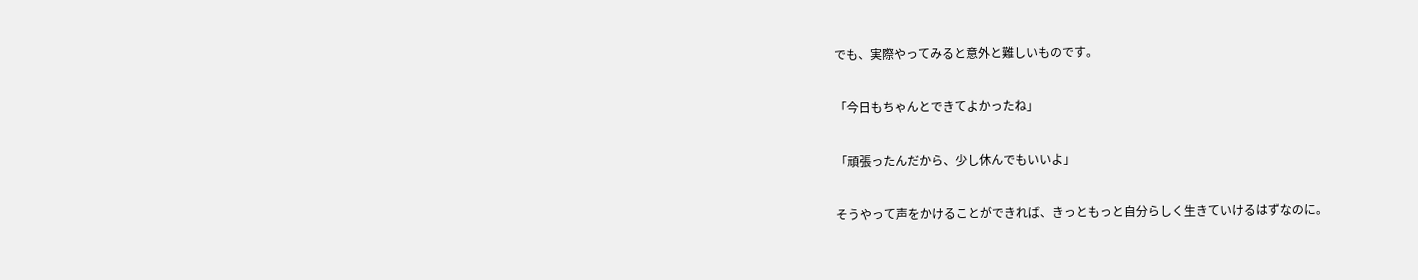でも、実際やってみると意外と難しいものです。

「今日もちゃんとできてよかったね」

「頑張ったんだから、少し休んでもいいよ」

そうやって声をかけることができれば、きっともっと自分らしく生きていけるはずなのに。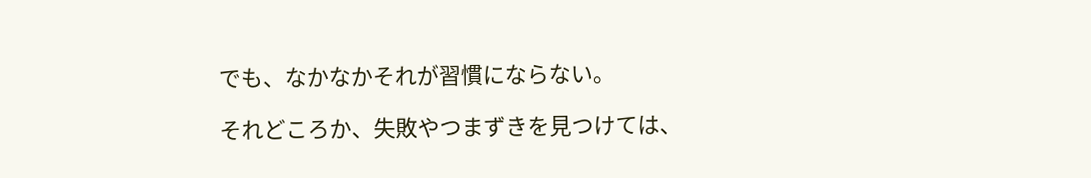でも、なかなかそれが習慣にならない。

それどころか、失敗やつまずきを見つけては、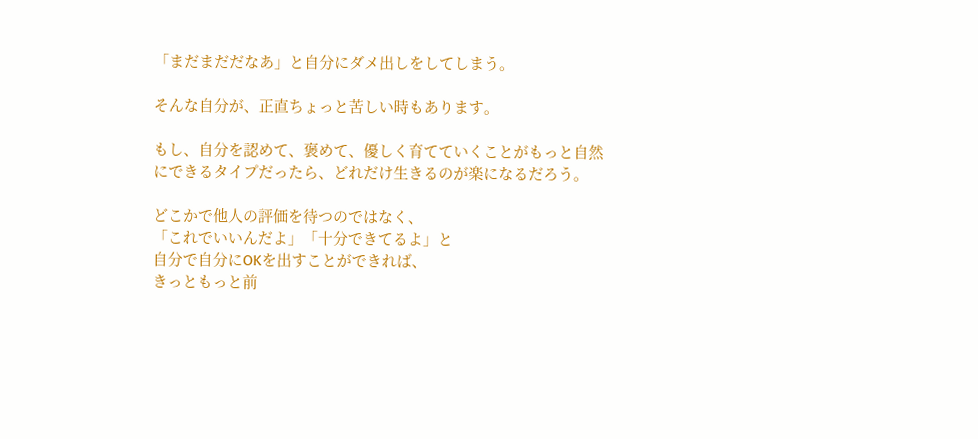「まだまだだなあ」と自分にダメ出しをしてしまう。

そんな自分が、正直ちょっと苦しい時もあります。

もし、自分を認めて、褒めて、優しく育てていくことがもっと自然にできるタイプだったら、どれだけ生きるのが楽になるだろう。

どこかで他人の評価を待つのではなく、
「これでいいんだよ」「十分できてるよ」と
自分で自分にOKを出すことができれば、
きっともっと前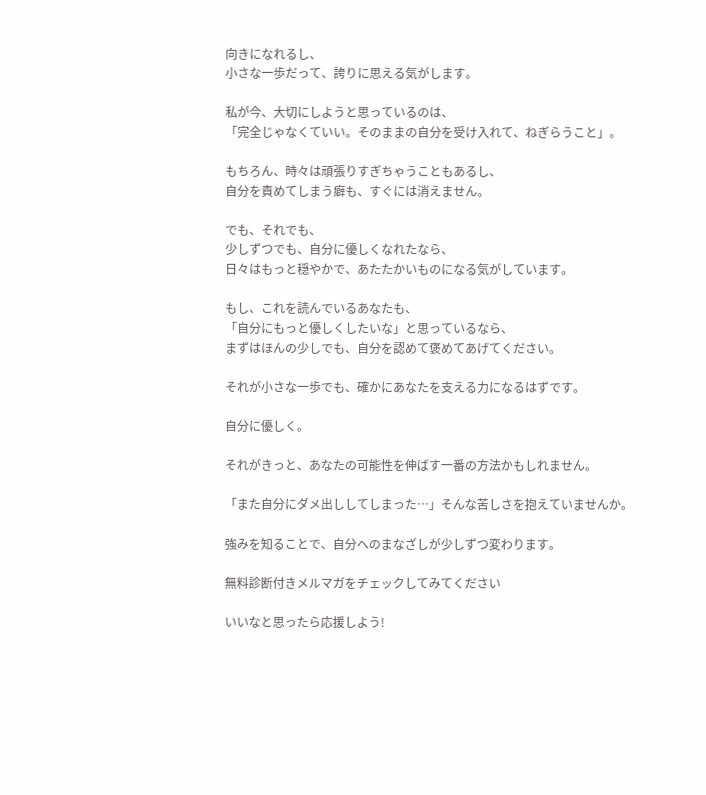向きになれるし、
小さな一歩だって、誇りに思える気がします。

私が今、大切にしようと思っているのは、
「完全じゃなくていい。そのままの自分を受け入れて、ねぎらうこと」。

もちろん、時々は頑張りすぎちゃうこともあるし、
自分を責めてしまう癖も、すぐには消えません。

でも、それでも、
少しずつでも、自分に優しくなれたなら、
日々はもっと穏やかで、あたたかいものになる気がしています。

もし、これを読んでいるあなたも、
「自分にもっと優しくしたいな」と思っているなら、
まずはほんの少しでも、自分を認めて褒めてあげてください。

それが小さな一歩でも、確かにあなたを支える力になるはずです。

自分に優しく。

それがきっと、あなたの可能性を伸ばす一番の方法かもしれません。

「また自分にダメ出ししてしまった…」そんな苦しさを抱えていませんか。

強みを知ることで、自分へのまなざしが少しずつ変わります。

無料診断付きメルマガをチェックしてみてください

いいなと思ったら応援しよう!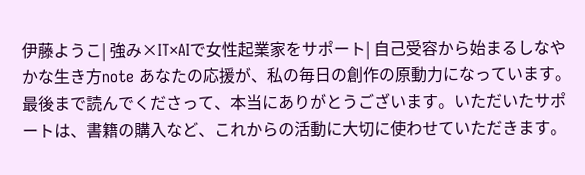伊藤ようこ| 強み×IT×AIで女性起業家をサポート| 自己受容から始まるしなやかな生き方note あなたの応援が、私の毎日の創作の原動力になっています。最後まで読んでくださって、本当にありがとうございます。いただいたサポートは、書籍の購入など、これからの活動に大切に使わせていただきます。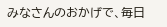みなさんのおかげで、毎日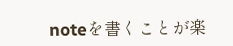noteを書くことが楽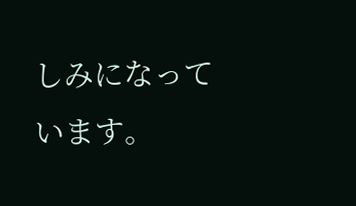しみになっています。